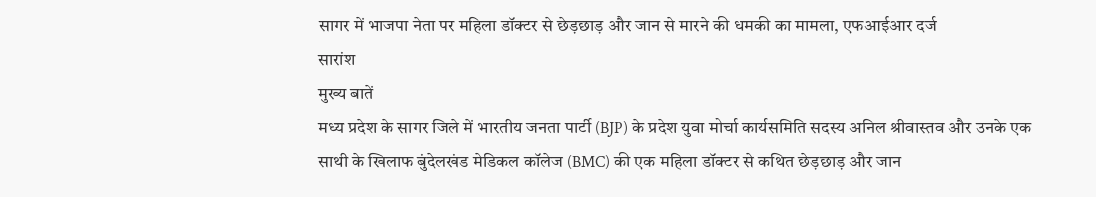सागर में भाजपा नेता पर महिला डॉक्टर से छेड़छाड़ और जान से मारने की धमकी का मामला, एफआईआर दर्ज
सारांश
मुख्य बातें
मध्य प्रदेश के सागर जिले में भारतीय जनता पार्टी (BJP) के प्रदेश युवा मोर्चा कार्यसमिति सदस्य अनिल श्रीवास्तव और उनके एक साथी के खिलाफ बुंदेलखंड मेडिकल कॉलेज (BMC) की एक महिला डॉक्टर से कथित छेड़छाड़ और जान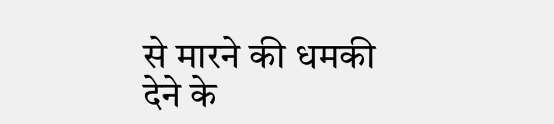से मारने की धमकी देने के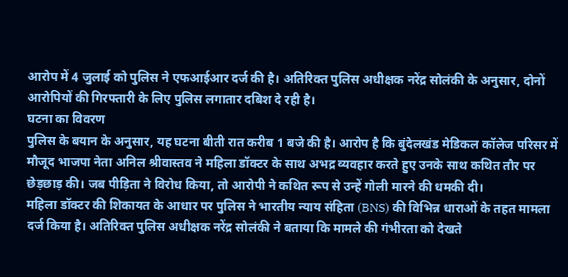आरोप में 4 जुलाई को पुलिस ने एफआईआर दर्ज की है। अतिरिक्त पुलिस अधीक्षक नरेंद्र सोलंकी के अनुसार, दोनों आरोपियों की गिरफ्तारी के लिए पुलिस लगातार दबिश दे रही है।
घटना का विवरण
पुलिस के बयान के अनुसार, यह घटना बीती रात करीब 1 बजे की है। आरोप है कि बुंदेलखंड मेडिकल कॉलेज परिसर में मौजूद भाजपा नेता अनिल श्रीवास्तव ने महिला डॉक्टर के साथ अभद्र व्यवहार करते हुए उनके साथ कथित तौर पर छेड़छाड़ की। जब पीड़िता ने विरोध किया, तो आरोपी ने कथित रूप से उन्हें गोली मारने की धमकी दी।
महिला डॉक्टर की शिकायत के आधार पर पुलिस ने भारतीय न्याय संहिता (BNS) की विभिन्न धाराओं के तहत मामला दर्ज किया है। अतिरिक्त पुलिस अधीक्षक नरेंद्र सोलंकी ने बताया कि मामले की गंभीरता को देखते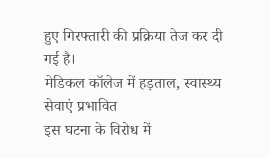हुए गिरफ्तारी की प्रक्रिया तेज कर दी गई है।
मेडिकल कॉलेज में हड़ताल, स्वास्थ्य सेवाएं प्रभावित
इस घटना के विरोध में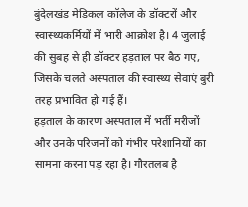बुंदेलखंड मेडिकल कॉलेज के डॉक्टरों और स्वास्थ्यकर्मियों में भारी आक्रोश है। 4 जुलाई की सुबह से ही डॉक्टर हड़ताल पर बैठ गए, जिसके चलते अस्पताल की स्वास्थ्य सेवाएं बुरी तरह प्रभावित हो गई हैं।
हड़ताल के कारण अस्पताल में भर्ती मरीजों और उनके परिजनों को गंभीर परेशानियों का सामना करना पड़ रहा है। गौरतलब है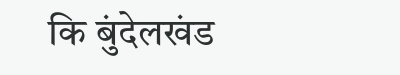कि बुंदेलखंड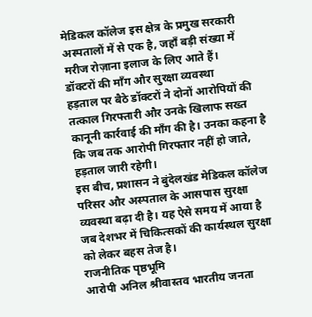मेडिकल कॉलेज इस क्षेत्र के प्रमुख सरकारी अस्पतालों में से एक है, जहाँ बड़ी संख्या में मरीज रोज़ाना इलाज के लिए आते हैं।
डॉक्टरों की माँग और सुरक्षा व्यवस्था
हड़ताल पर बैठे डॉक्टरों ने दोनों आरोपियों की तत्काल गिरफ्तारी और उनके खिलाफ सख्त कानूनी कार्रवाई की माँग की है। उनका कहना है कि जब तक आरोपी गिरफ्तार नहीं हो जाते, हड़ताल जारी रहेगी।
इस बीच, प्रशासन ने बुंदेलखंड मेडिकल कॉलेज परिसर और अस्पताल के आसपास सुरक्षा व्यवस्था बढ़ा दी है। यह ऐसे समय में आया है जब देशभर में चिकित्सकों की कार्यस्थल सुरक्षा को लेकर बहस तेज है।
राजनीतिक पृष्ठभूमि
आरोपी अनिल श्रीवास्तव भारतीय जनता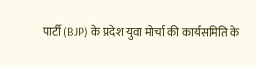पार्टी (BJP) के प्रदेश युवा मोर्चा की कार्यसमिति के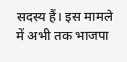सदस्य हैं। इस मामले में अभी तक भाजपा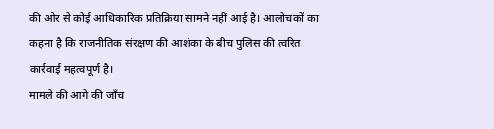की ओर से कोई आधिकारिक प्रतिक्रिया सामने नहीं आई है। आलोचकों का कहना है कि राजनीतिक संरक्षण की आशंका के बीच पुलिस की त्वरित कार्रवाई महत्वपूर्ण है।
मामले की आगे की जाँच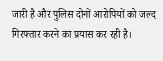जारी है और पुलिस दोनों आरोपियों को जल्द गिरफ्तार करने का प्रयास कर रही है।